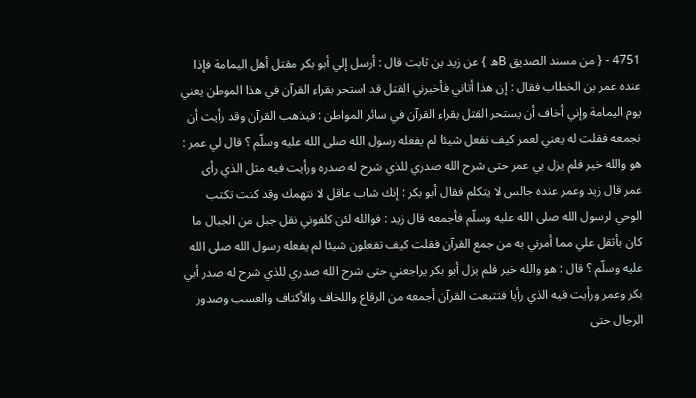4751 - { من مسند الصديق Bه } عن زيد بن ثابت قال : أرسل إلي أبو بكر مقتل أهل اليمامة فإذا عنده عمر بن الخطاب فقال : إن هذا أتاني فأخبرني القتل قد استحر بقراء القرآن في هذا الموطن يعني يوم اليمامة وإني أخاف أن يستحر القتل بقراء القرآن في سائر المواطن : فيذهب القرآن وقد رأيت أن نجمعه فقلت له يعني لعمر كيف نفعل شيئا لم يفعله رسول الله صلى الله عليه وسلّم ؟ قال لي عمر : هو والله خير فلم يزل بي عمر حتى شرح الله صدري للذي شرح له صدره ورأيت فيه مثل الذي رأى عمر قال زيد وعمر عنده جالس لا يتكلم فقال أبو بكر : إنك شاب عاقل لا نتهمك وقد كنت تكتب الوحي لرسول الله صلى الله عليه وسلّم فأجمعه قال زيد : فوالله لئن كلفوني نقل جبل من الجبال ما كان بأثقل علي مما أمرني به من جمع القرآن فقلت كيف تفعلون شيئا لم يفعله رسول الله صلى الله عليه وسلّم ؟ قال : هو والله خير فلم يزل أبو بكر يراجعني حتى شرح الله صدري للذي شرح له صدر أبي بكر وعمر ورأيت فيه الذي رأيا فتتبعت القرآن أجمعه من الرقاع واللخاف والأكتاف والعسب وصدور الرجال حتى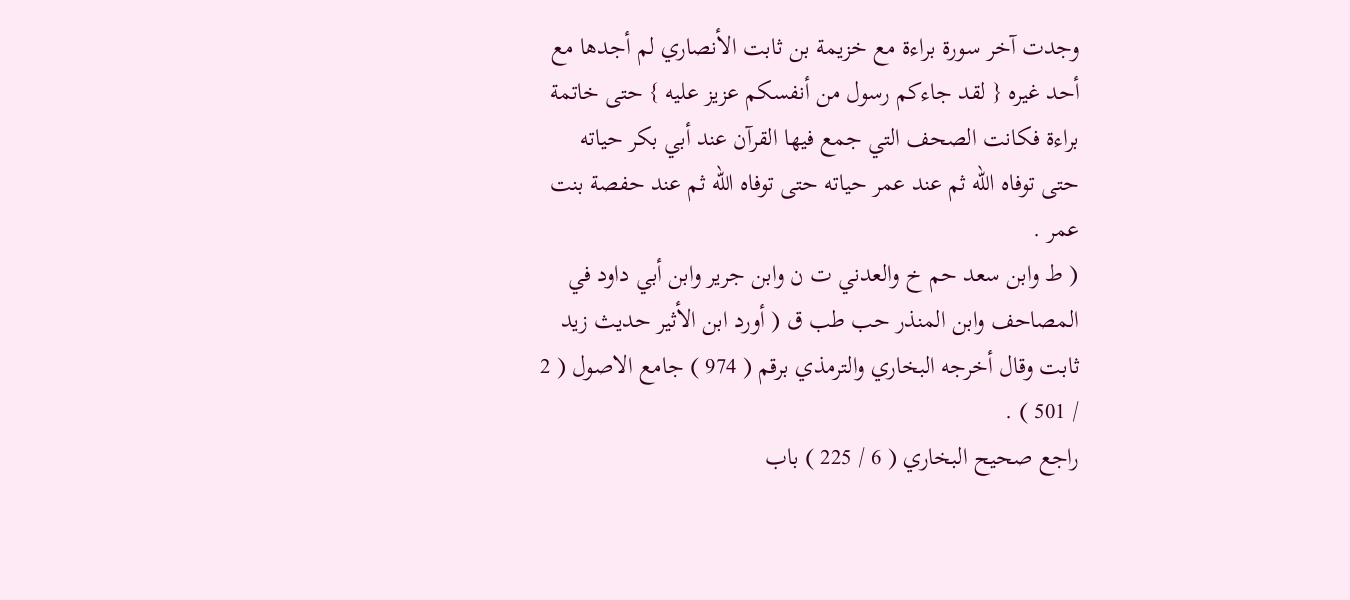وجدت آخر سورة براءة مع خزيمة بن ثابت الأنصاري لم أجدها مع أحد غيره { لقد جاءكم رسول من أنفسكم عزيز عليه } حتى خاتمة براءة فكانت الصحف التي جمع فيها القرآن عند أبي بكر حياته حتى توفاه الله ثم عند عمر حياته حتى توفاه الله ثم عند حفصة بنت عمر .
( ط وابن سعد حم خ والعدني ت ن وابن جرير وابن أبي داود في المصاحف وابن المنذر حب طب ق ( أورد ابن الأثير حديث زيد ثابت وقال أخرجه البخاري والترمذي برقم ( 974 ) جامع الاصول ( 2 / 501 ) .
راجع صحيح البخاري ( 6 / 225 ) باب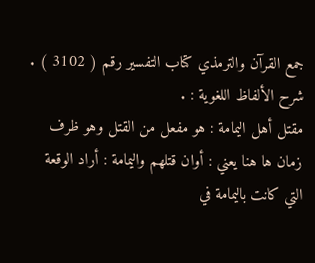جمع القرآن والترمذي كتاب التفسير رقم ( 3102 ) .
شرح الألفاظ اللغوية : .
مقتل أهل اليمامة : هو مفعل من القتل وهو ظرف زمان ها هنا يعني : أوان قتلهم واليمامة : أراد الوقعة التي كانت باليمامة في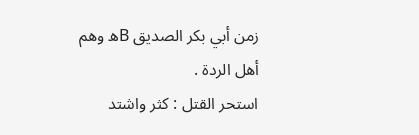زمن أبي بكر الصديق Bه وهم أهل الردة .
استحر القتل : كثر واشتد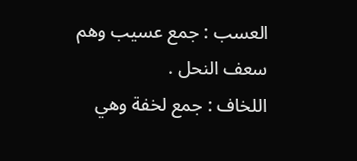العسب : جمع عسيب وهم سعف النحل .
اللخاف : جمع لخفة وهي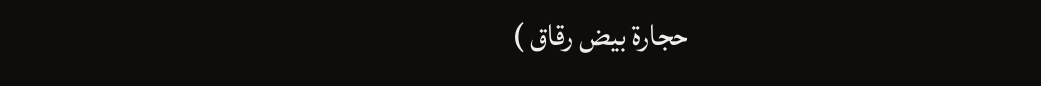حجارة بيض رقاق )